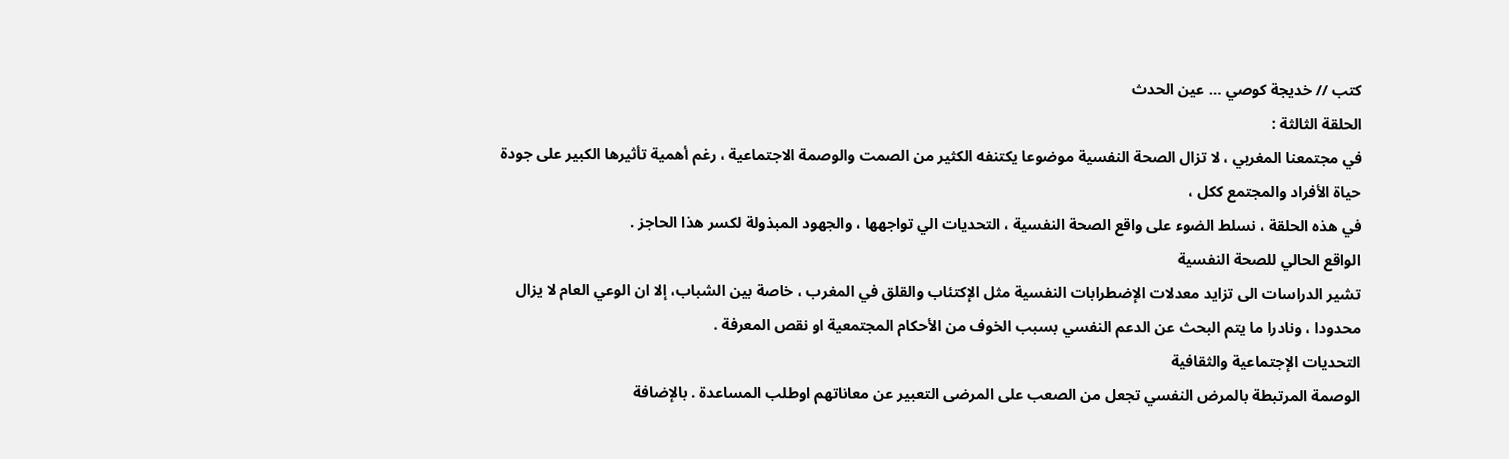كتب // خديجة كوصي … عين الحدث
الحلقة الثالثة :
في مجتمعنا المغربي ، لا تزال الصحة النفسية موضوعا يكتنفه الكثير من الصمت والوصمة الاجتماعية ، رغم أهمية تأثيرها الكبير على جودة حياة الأفراد والمجتمع ككل ،
في هذه الحلقة ، نسلط الضوء على واقع الصحة النفسية ، التحديات الي تواجهها ، والجهود المبذولة لكسر هذا الحاجز .
الواقع الحالي للصحة النفسية
تشير الدراسات الى تزايد معدلات الإضطرابات النفسية مثل الإكتئاب والقلق في المغرب ، خاصة بين الشباب، إلا ان الوعي العام لا يزال محدودا ، ونادرا ما يتم البحث عن الدعم النفسي بسبب الخوف من الأحكام المجتمعية او نقص المعرفة .
التحديات الإجتماعية والثقافية
الوصمة المرتبطة بالمرض النفسي تجعل من الصعب على المرضى التعبير عن معاناتهم اوطلب المساعدة . بالإضافة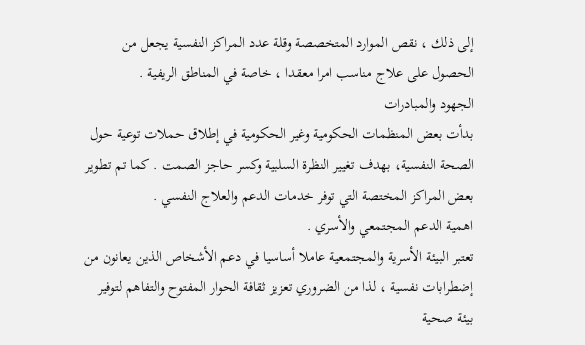إلى ذلك ، نقص الموارد المتخصصة وقلة عدد المراكز النفسية يجعل من الحصول على علاج مناسب امرا معقدا ، خاصة في المناطق الريفية .
الجهود والمبادرات
بدأت بعض المنظمات الحكومية وغير الحكومية في إطلاق حملات توعية حول الصحة النفسية، بهدف تغيير النظرة السلبية وكسر حاجز الصمت . كما تم تطوير بعض المراكز المختصة التي توفر خدمات الدعم والعلاج النفسي .
اهمية الدعم المجتمعي والأسري .
تعتبر البيئة الأسرية والمجتمعية عاملا أساسيا في دعم الأشخاص الذين يعانون من إضطرابات نفسية ، لذا من الضروري تعزيز ثقافة الحوار المفتوح والتفاهم لتوفير بيئة صحية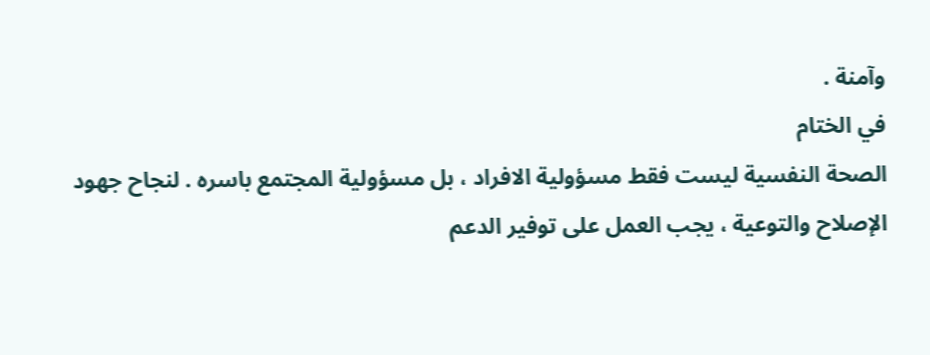وآمنة .
في الختام
الصحة النفسية ليست فقط مسؤولية الافراد ، بل مسؤولية المجتمع باسره . لنجاح جهود الإصلاح والتوعية ، يجب العمل على توفير الدعم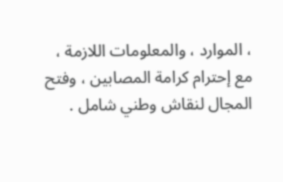، الموارد ، والمعلومات اللازمة ، مع إحترام كرامة المصابين ، وفتح المجال لنقاش وطني شامل .